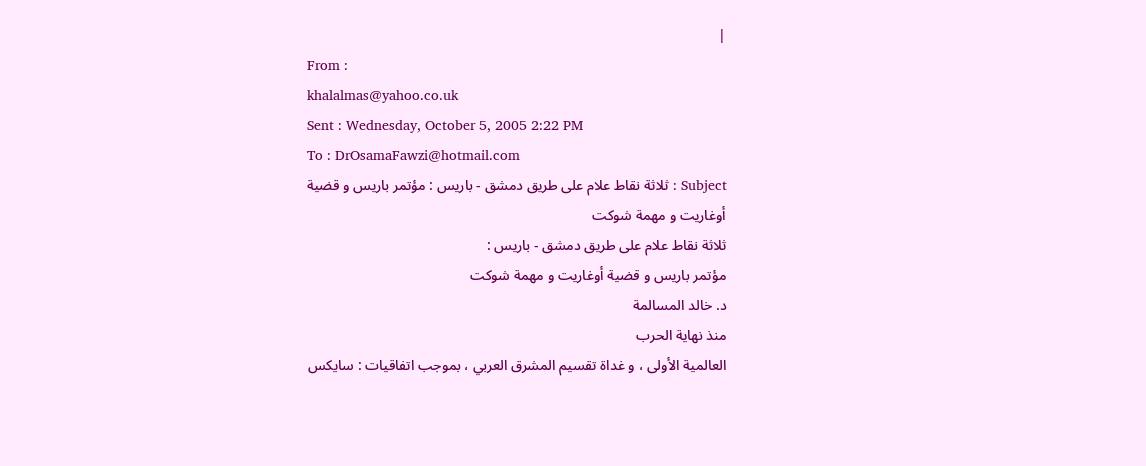|
From :
khalalmas@yahoo.co.uk
Sent : Wednesday, October 5, 2005 2:22 PM
To : DrOsamaFawzi@hotmail.com
Subject : ثلاثة نقاط علام على طريق دمشق - باريس : مؤتمر باريس و قضية
أوغاريت و مهمة شوكت
ثلاثة نقاط علام على طريق دمشق - باريس :
مؤتمر باريس و قضية أوغاريت و مهمة شوكت
د. خالد المسالمة
منذ نهاية الحرب
العالمية الأولى ، و غداة تقسيم المشرق العربي ، بموجب اتفاقيات : سايكس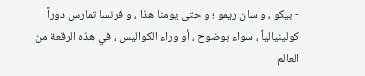- بيكو ، و سان ريمو ؛ و حتى يومنا هذا ، و فرنسا تمارس دوراً
كولينيالياً ، سواء بوضوح ، أو وراء الكواليس ، في هذه الرقعة من العالم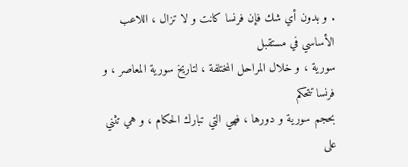. و بدون أي شك فإن فرنسا كانت و لا تزال ، اللاعب الأساسي في مستقبل
سورية ، و خلال المراحل المختلفة ، لتاريخ سورية المعاصر ، و فرنسا تتحكم
بحجم سورية و دورها ، فهي التي تبارك الحكام ، و هي تثني على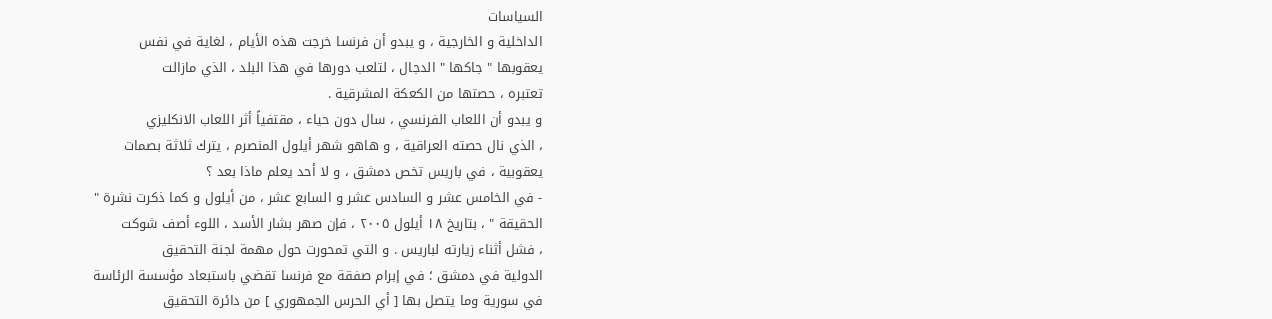السياسات
الداخلية و الخارجية ، و يبدو أن فرنسا خرجت هذه الأيام ، لغاية في نفس
يعقوبها " جاكها " الدجال ، لتلعب دورها في هذا البلد ، الذي مازالت
تعتبره ، حصتها من الكعكة المشرقية .
و يبدو أن اللعاب الفرنسي ، سال دون حياء ، مقتفياً أثر اللعاب الانكليزي
، الذي نال حصته العراقية ، و هاهو شهر أيلول المنصرم ، يترك ثلاثة بصمات
يعقوبية ، في باريس تخص دمشق ، و لا أحد يعلم ماذا بعد ؟
- في الخامس عشر و السادس عشر و السابع عشر ، من أيلول و كما ذكرت نشرة "
الحقيقة " ، بتاريخ ١٨ أيلول ٢٠٠٥ ، فإن صهر بشار الأسد ، اللوء أصف شوكت
، فشل أثناء زيارته لباريس . و التي تمحورت حول مهمة لجنة التحقيق
الدولية في دمشق ؛ في إبرام صفقة مع فرنسا تقضي باستبعاد مؤسسة الرئاسة
في سورية وما يتصل بها [ أي الحرس الجمهوري ] من دائرة التحقيق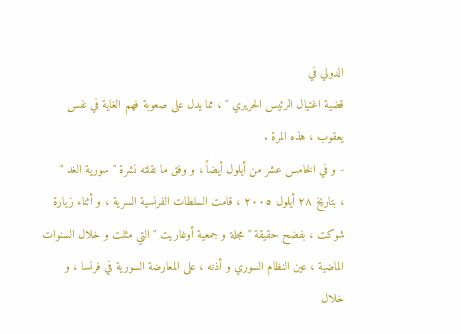الدولي في
قضية اغتيال الرئيس الحريري " ، مما يدل على صعوبة فهم الغاية في نفس
يعقوب ، هذه المرة .
- و في الخامس عشر من أيلول أيضاً ، و وفق ما نقلته نشرة " سورية الغد "
، بتاريخ ٢٨ أيلول ٢٠٠٥ ، قامت السلطات الفرنسية السرية ، و أثناء زيارة
شوكت ، بفضح حقيقة " مجلة و جمعية أوغاريت " التي مثلت و خلال السنوات
الماضية ، عين النظام السوري و أذنه ، على المعارضة السورية في فرنسا ، و
خلال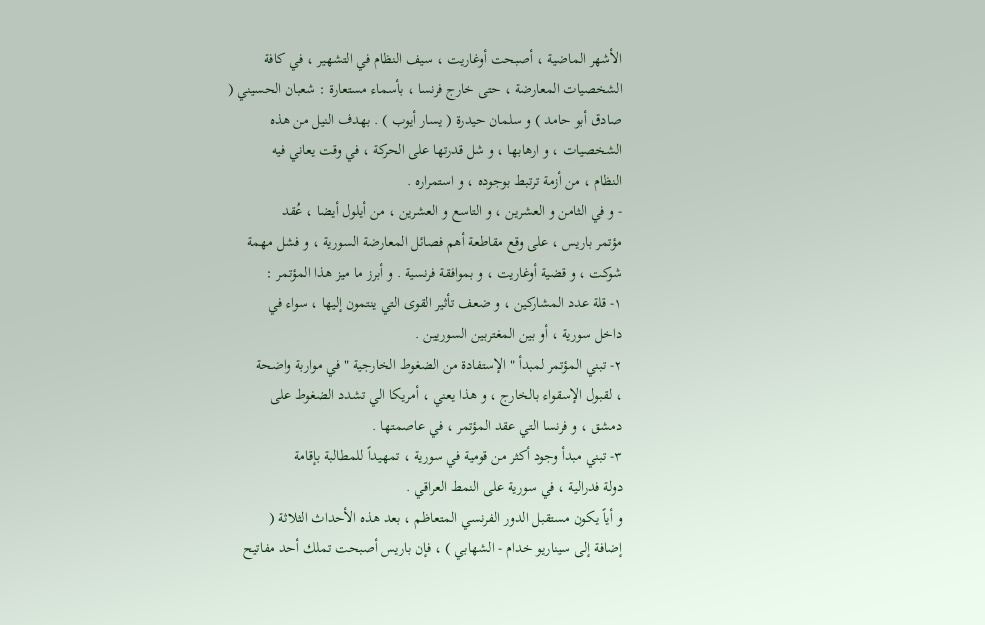الأشهر الماضية ، أصبحت أوغاريت ، سيف النظام في التشهير ، في كافة
الشخصيات المعارضة ، حتى خارج فرنسا ، بأسماء مستعارة : شعبان الحسيني (
صادق أبو حامد ) و سلمان حيدرة ( يسار أيوب ) . بهدف النيل من هذه
الشخصيات ، و ارهابها ، و شل قدرتها على الحركة ، في وقت يعاني فيه
النظام ، من أزمة ترتبط بوجوده ، و استمراره .
- و في الثامن و العشرين ، و التاسع و العشرين ، من أيلول أيضا ، عُقد
مؤتمر باريس ، على وقع مقاطعة أهم فصائل المعارضة السورية ، و فشل مهمة
شوكت ، و قضية أوغاريت ، و بموافقة فرنسية . و أبرز ما ميز هذا المؤتمر :
١- قلة عدد المشاركين ، و ضعف تأثير القوى التي ينتمون إليها ، سواء في
داخل سورية ، أو بين المغتربين السوريين .
٢- تبني المؤتمر لمبدأ " الإستفادة من الضغوط الخارجية " في مواربة واضحة
، لقبول الإسقواء بالخارج ، و هذا يعني ، أمريكا الي تشدد الضغوط على
دمشق ، و فرنسا التي عقد المؤتمر ، في عاصمتها .
٣- تبني مبدأ وجود أكثر من قومية في سورية ، تمهيداً للمطالبة بإقامة
دولة فدرالية ، في سورية على النمط العراقي .
و أياً يكون مستقبل الدور الفرنسي المتعاظم ، بعد هذه الأحداث الثلاثة (
إضافة إلى سيناريو خدام - الشهابي ) ، فإن باريس أصبحت تملك أحد مفاتيح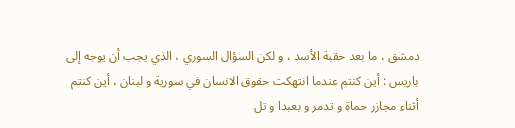دمشق ، ما بعد حقبة الأسد ، و لكن السؤال السوري ، الذي يجب أن يوجه إلى
باريس : أين كنتم عندما انتهكت حقوق الانسان في سورية و لبنان ، أين كنتم
أثناء مجازر حماة و تدمر و بعبدا و تل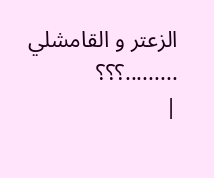الزعتر و القامشلي .........؟؟؟
|